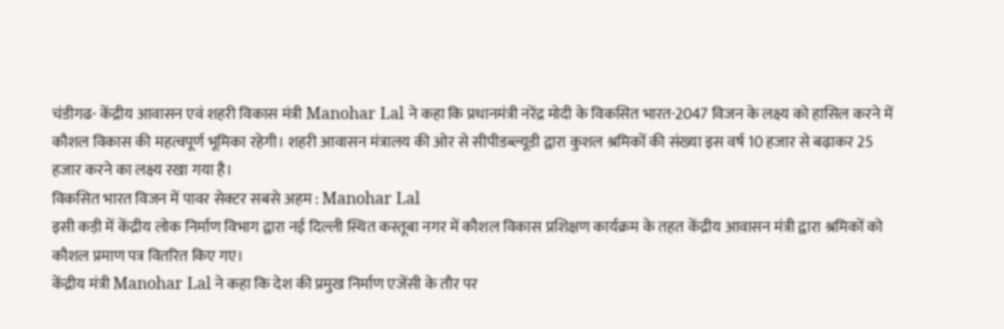चंडीगढ- केंद्रीय आवासन एवं शहरी विकास मंत्री Manohar Lal ने कहा कि प्रधानमंत्री नरेंद्र मोदी के विकसित भारत-2047 विजन के लक्ष्य को हासिल करने में कौशल विकास की महत्वपूर्ण भूमिका रहेगी। शहरी आवासन मंत्रालय की ओर से सीपीडब्ल्यूडी द्वारा कुशल श्रमिकों की संख्या इस वर्ष 10 हजार से बढ़ाकर 25 हजार करने का लक्ष्य रखा गया है।
विकसित भारत विजन में पावर सेक्टर सबसे अहम : Manohar Lal
इसी कड़ी में केंद्रीय लोक निर्माण विभाग द्वारा नई दिल्ली स्थित कस्तूबा नगर में कौशल विकास प्रशिक्षण कार्यक्रम के तहत केंद्रीय आवासन मंत्री द्वारा श्रमिकों को कौशल प्रमाण पत्र वितरित किए गए।
केंद्रीय मंत्री Manohar Lal ने कहा कि देश की प्रमुख निर्माण एजेंसी के तौर पर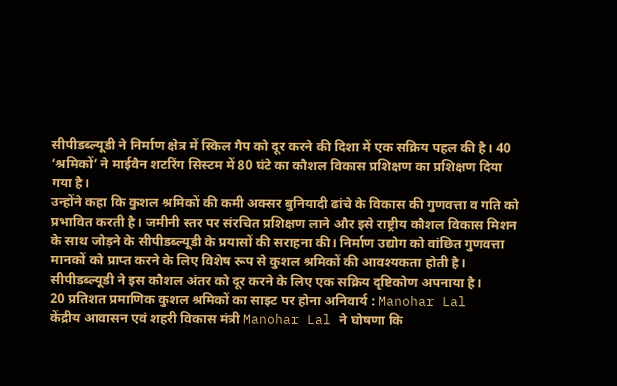सीपीडब्ल्यूडी ने निर्माण क्षेत्र में स्किल गैप को दूर करने की दिशा में एक सक्रिय पहल की है। 40 ‘श्रमिकों’ ने माईवैन शटरिंग सिस्टम में 80 घंटे का कौशल विकास प्रशिक्षण का प्रशिक्षण दिया गया है।
उन्होंने कहा कि कुशल श्रमिकों की कमी अक्सर बुनियादी ढांचे के विकास की गुणवत्ता व गति को प्रभावित करती है। जमीनी स्तर पर संरचित प्रशिक्षण लाने और इसे राष्ट्रीय कौशल विकास मिशन के साथ जोड़ने के सीपीडब्ल्यूडी के प्रयासों की सराहना की। निर्माण उद्योग को वांछित गुणवत्ता मानकों को प्राप्त करने के लिए विशेष रूप से कुशल श्रमिकों की आवश्यकता होती है। सीपीडब्ल्यूडी ने इस कौशल अंतर को दूर करने के लिए एक सक्रिय दृष्टिकोण अपनाया है।
20 प्रतिशत प्रमाणिक कुशल श्रमिकों का साइट पर होना अनिवार्य : Manohar Lal
केंद्रीय आवासन एवं शहरी विकास मंत्री Manohar Lal ने घोषणा कि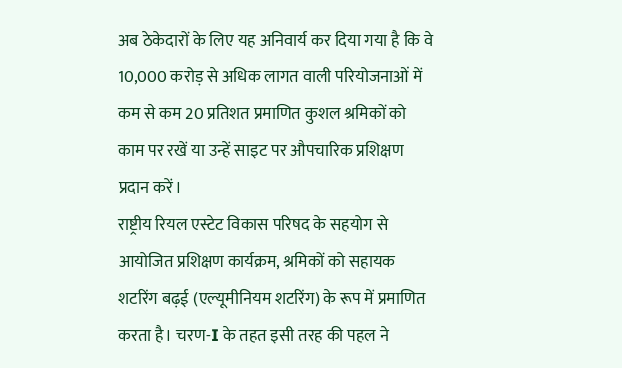अब ठेकेदारों के लिए यह अनिवार्य कर दिया गया है कि वे 10,000 करोड़ से अधिक लागत वाली परियोजनाओं में कम से कम 20 प्रतिशत प्रमाणित कुशल श्रमिकों को काम पर रखें या उन्हें साइट पर औपचारिक प्रशिक्षण प्रदान करें।
राष्ट्रीय रियल एस्टेट विकास परिषद के सहयोग से आयोजित प्रशिक्षण कार्यक्रम, श्रमिकों को सहायक शटरिंग बढ़ई (एल्यूमीनियम शटरिंग) के रूप में प्रमाणित करता है। चरण-I के तहत इसी तरह की पहल ने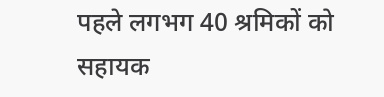पहले लगभग 40 श्रमिकों को सहायक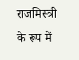राजमिस्त्री के रूप में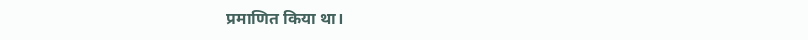प्रमाणित किया था।